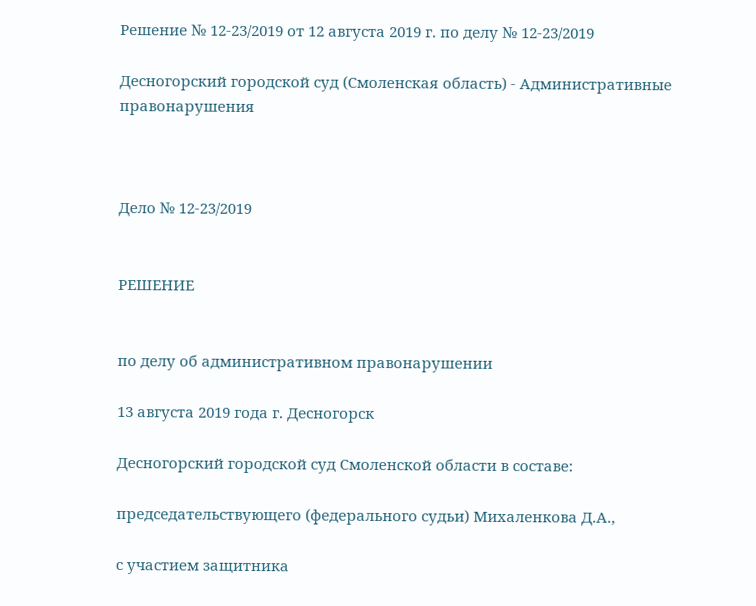Решение № 12-23/2019 от 12 августа 2019 г. по делу № 12-23/2019

Десногорский городской суд (Смоленская область) - Административные правонарушения



Дело № 12-23/2019


РЕШЕНИЕ


по делу об административном правонарушении

13 августа 2019 года г. Десногорск

Десногорский городской суд Смоленской области в составе:

председательствующего (федерального судьи) Михаленкова Д.А.,

с участием защитника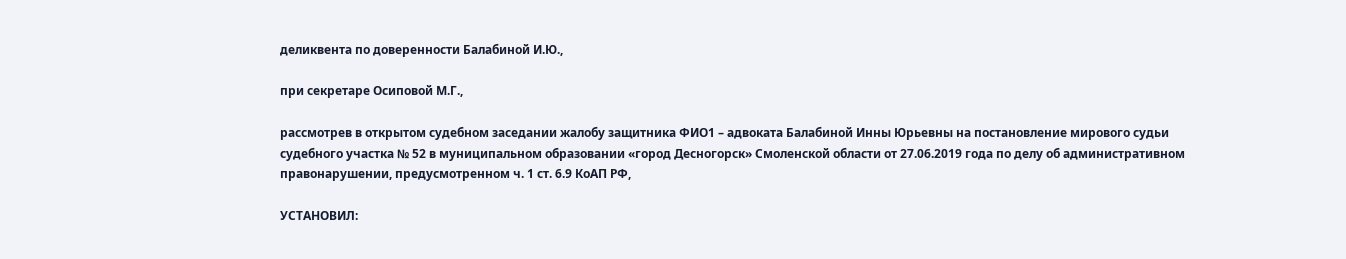деликвента по доверенности Балабиной И.Ю.,

при секретаре Осиповой М.Г.,

рассмотрев в открытом судебном заседании жалобу защитника ФИО1 – адвоката Балабиной Инны Юрьевны на постановление мирового судьи судебного участка № 52 в муниципальном образовании «город Десногорск» Смоленской области от 27.06.2019 года по делу об административном правонарушении, предусмотренном ч. 1 ст. 6.9 КоАП РФ,

УСТАНОВИЛ: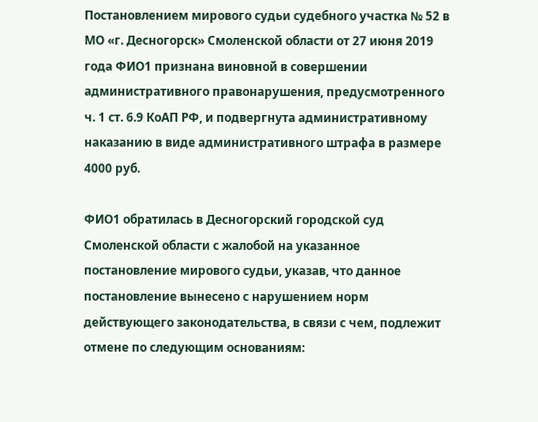Постановлением мирового судьи судебного участка № 52 в МО «г. Десногорск» Смоленской области от 27 июня 2019 года ФИО1 признана виновной в совершении административного правонарушения, предусмотренного ч. 1 ст. 6.9 КоАП РФ, и подвергнута административному наказанию в виде административного штрафа в размере 4000 руб.

ФИО1 обратилась в Десногорский городской суд Смоленской области с жалобой на указанное постановление мирового судьи, указав, что данное постановление вынесено с нарушением норм действующего законодательства, в связи с чем, подлежит отмене по следующим основаниям: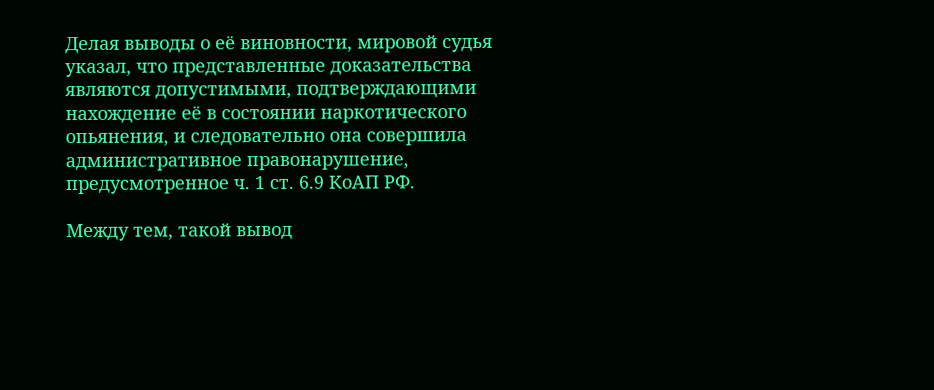Делая выводы о её виновности, мировой судья указал, что представленные доказательства являются допустимыми, подтверждающими нахождение её в состоянии наркотического опьянения, и следовательно она совершила административное правонарушение, предусмотренное ч. 1 ст. 6.9 КоАП РФ.

Между тем, такой вывод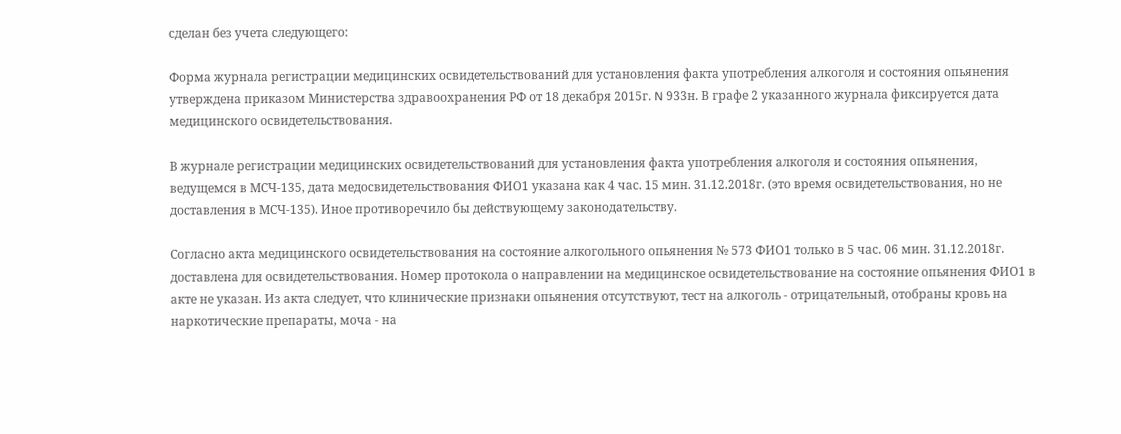сделан без учета следующего:

Форма журнала регистрации медицинских освидетельствований для установления факта употребления алкоголя и состояния опьянения утверждена приказом Министерства здравоохранения РФ от 18 декабря 2015г. N 933н. В графе 2 указанного журнала фиксируется дата медицинского освидетельствования.

В журнале регистрации медицинских освидетельствований для установления факта употребления алкоголя и состояния опьянения, ведущемся в МСЧ-135, дата медосвидетельствования ФИО1 указана как 4 час. 15 мин. 31.12.2018г. (это время освидетельствования, но не доставления в МСЧ-135). Иное противоречило бы действующему законодательству.

Согласно акта медицинского освидетельствования на состояние алкогольного опьянения № 573 ФИО1 только в 5 час. 06 мин. 31.12.2018г. доставлена для освидетельствования. Номер протокола о направлении на медицинское освидетельствование на состояние опьянения ФИО1 в акте не указан. Из акта следует, что клинические признаки опьянения отсутствуют, тест на алкоголь - отрицательный, отобраны кровь на наркотические препараты, моча - на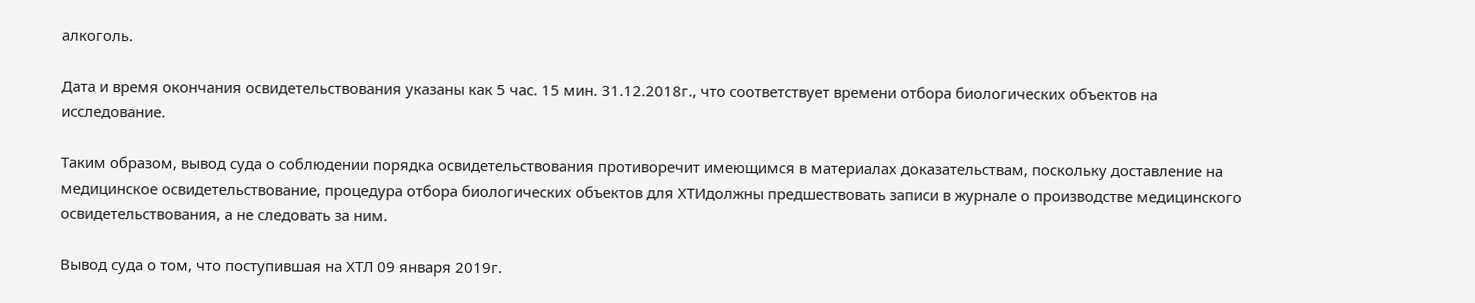алкоголь.

Дата и время окончания освидетельствования указаны как 5 час. 15 мин. 31.12.2018г., что соответствует времени отбора биологических объектов на исследование.

Таким образом, вывод суда о соблюдении порядка освидетельствования противоречит имеющимся в материалах доказательствам, поскольку доставление на медицинское освидетельствование, процедура отбора биологических объектов для ХТИдолжны предшествовать записи в журнале о производстве медицинского освидетельствования, а не следовать за ним.

Вывод суда о том, что поступившая на ХТЛ 09 января 2019г.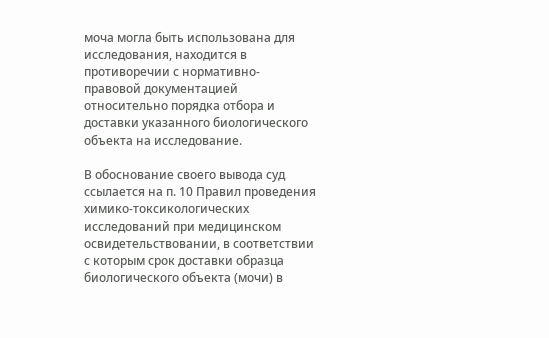моча могла быть использована для исследования, находится в противоречии с нормативно-правовой документацией относительно порядка отбора и доставки указанного биологического объекта на исследование.

В обоснование своего вывода суд ссылается на п. 10 Правил проведения химико-токсикологических исследований при медицинском освидетельствовании, в соответствии с которым срок доставки образца биологического объекта (мочи) в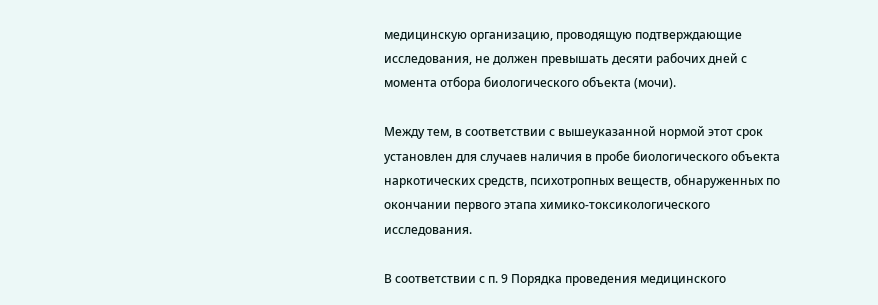медицинскую организацию, проводящую подтверждающие исследования, не должен превышать десяти рабочих дней с момента отбора биологического объекта (мочи).

Между тем, в соответствии с вышеуказанной нормой этот срок установлен для случаев наличия в пробе биологического объекта наркотических средств, психотропных веществ, обнаруженных по окончании первого этапа химико-токсикологического исследования.

В соответствии с п. 9 Порядка проведения медицинского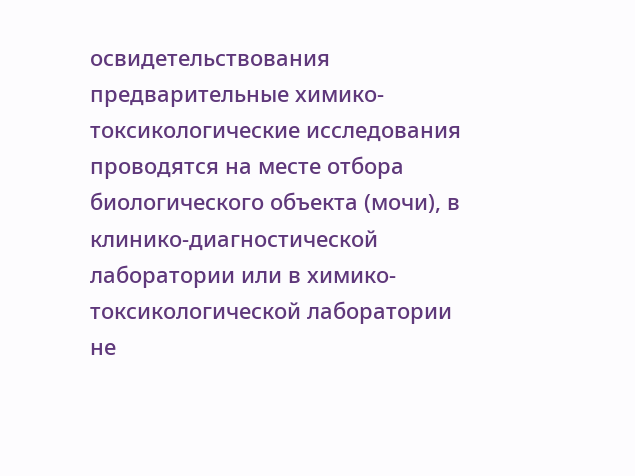освидетельствования предварительные химико-токсикологические исследования проводятся на месте отбора биологического объекта (мочи), в клинико-диагностической лаборатории или в химико-токсикологической лаборатории не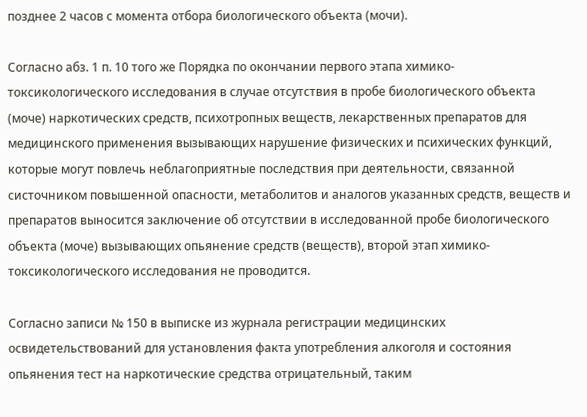позднее 2 часов с момента отбора биологического объекта (мочи).

Согласно абз. 1 п. 10 того же Порядка по окончании первого этапа химико-токсикологического исследования в случае отсутствия в пробе биологического объекта (моче) наркотических средств, психотропных веществ, лекарственных препаратов для медицинского применения вызывающих нарушение физических и психических функций, которые могут повлечь неблагоприятные последствия при деятельности, связанной систочником повышенной опасности, метаболитов и аналогов указанных средств, веществ и препаратов выносится заключение об отсутствии в исследованной пробе биологического объекта (моче) вызывающих опьянение средств (веществ), второй этап химико-токсикологического исследования не проводится.

Согласно записи № 150 в выписке из журнала регистрации медицинских освидетельствований для установления факта употребления алкоголя и состояния опьянения тест на наркотические средства отрицательный, таким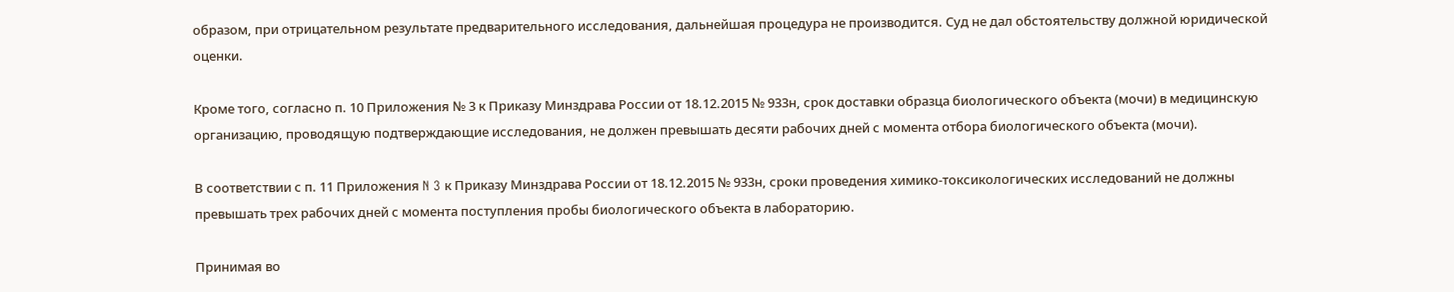образом, при отрицательном результате предварительного исследования, дальнейшая процедура не производится. Суд не дал обстоятельству должной юридической оценки.

Кроме того, согласно п. 10 Приложения № 3 к Приказу Минздрава России от 18.12.2015 № 933н, срок доставки образца биологического объекта (мочи) в медицинскую организацию, проводящую подтверждающие исследования, не должен превышать десяти рабочих дней с момента отбора биологического объекта (мочи).

В соответствии с п. 11 Приложения N 3 к Приказу Минздрава России от 18.12.2015 № 933н, сроки проведения химико-токсикологических исследований не должны превышать трех рабочих дней с момента поступления пробы биологического объекта в лабораторию.

Принимая во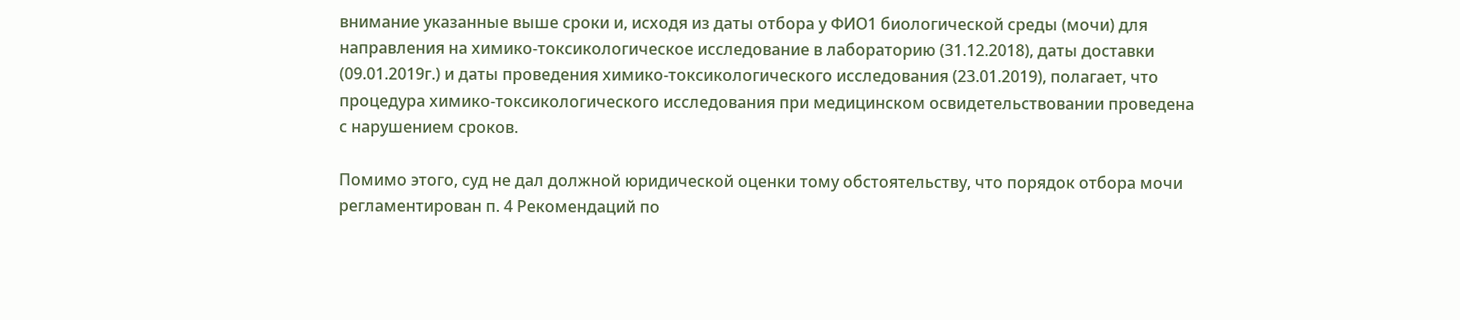внимание указанные выше сроки и, исходя из даты отбора у ФИО1 биологической среды (мочи) для направления на химико-токсикологическое исследование в лабораторию (31.12.2018), даты доставки (09.01.2019г.) и даты проведения химико-токсикологического исследования (23.01.2019), полагает, что процедура химико-токсикологического исследования при медицинском освидетельствовании проведена с нарушением сроков.

Помимо этого, суд не дал должной юридической оценки тому обстоятельству, что порядок отбора мочи регламентирован п. 4 Рекомендаций по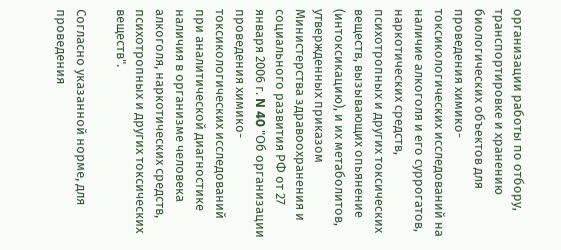организации работы по отбору, транспортировке и хранению биологических объектов для проведения химико-токсикологических исследований на наличие алкоголя и его суррогатов, наркотических средств, психотропных и других токсических веществ, вызывающих опьянение (интоксикацию), и их метаболитов, утвержденных приказом Министерства здравоохранения и социального развития РФ от 27 января 2006 г. N 40 "Об организации проведения химико-токсикологических исследований при аналитической диагностике наличия в организме человека алкоголя, наркотических средств, психотропных и других токсических веществ".

Согласно указанной норме, для проведения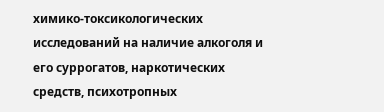химико-токсикологических исследований на наличие алкоголя и его суррогатов, наркотических средств, психотропных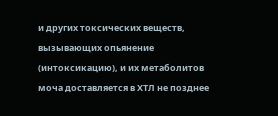и других токсических веществ, вызывающих опьянение (интоксикацию), и их метаболитов моча доставляется в XTЛ не позднее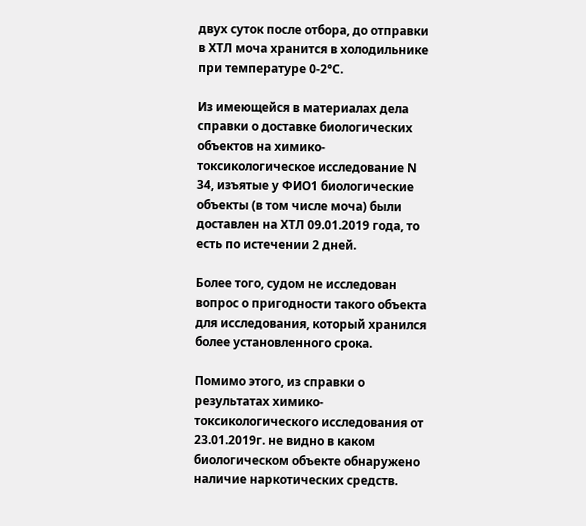двух суток после отбора, до отправки в XTЛ моча хранится в холодильнике при температуре 0-2°С.

Из имеющейся в материалах дела справки о доставке биологических объектов на химико-токсикологическое исследование N 34, изъятые у ФИО1 биологические объекты (в том числе моча) были доставлен на XTЛ 09.01.2019 года, то есть по истечении 2 дней.

Более того, судом не исследован вопрос о пригодности такого объекта для исследования, который хранился более установленного срока.

Помимо этого, из справки о результатах химико-токсикологического исследования от 23.01.2019г. не видно в каком биологическом объекте обнаружено наличие наркотических средств.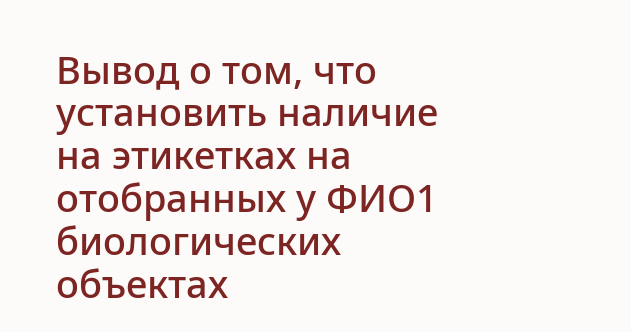Вывод о том, что установить наличие на этикетках на отобранных у ФИО1 биологических объектах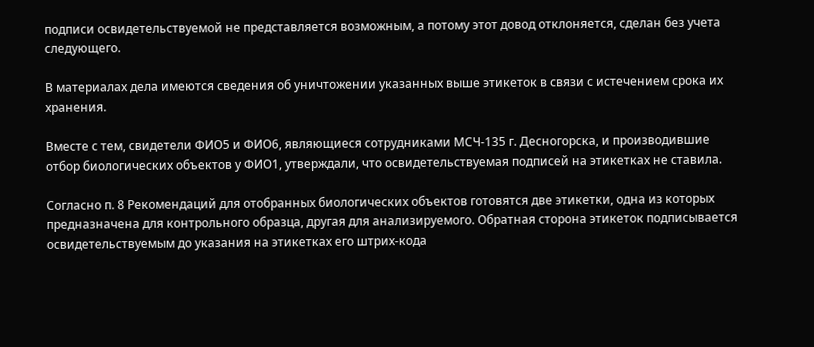подписи освидетельствуемой не представляется возможным, а потому этот довод отклоняется, сделан без учета следующего.

В материалах дела имеются сведения об уничтожении указанных выше этикеток в связи с истечением срока их хранения.

Вместе с тем, свидетели ФИО5 и ФИО6, являющиеся сотрудниками МСЧ-135 г. Десногорска, и производившие отбор биологических объектов у ФИО1, утверждали, что освидетельствуемая подписей на этикетках не ставила.

Согласно п. 8 Рекомендаций для отобранных биологических объектов готовятся две этикетки, одна из которых предназначена для контрольного образца, другая для анализируемого. Обратная сторона этикеток подписывается освидетельствуемым до указания на этикетках его штрих-кода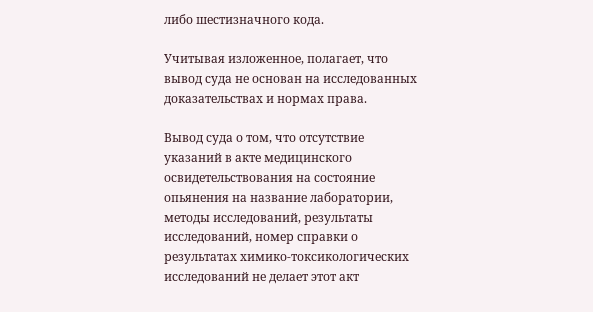либо шестизначного кода.

Учитывая изложенное, полагает, что вывод суда не основан на исследованных доказательствах и нормах права.

Вывод суда о том, что отсутствие указаний в акте медицинского освидетельствования на состояние опьянения на название лаборатории, методы исследований, результаты исследований, номер справки о результатах химико-токсикологических исследований не делает этот акт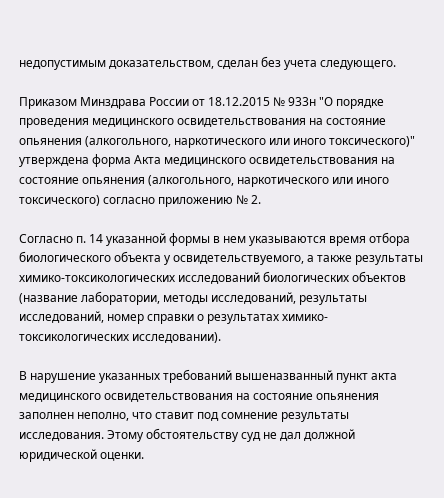недопустимым доказательством, сделан без учета следующего.

Приказом Минздрава России от 18.12.2015 № 933н "О порядке проведения медицинского освидетельствования на состояние опьянения (алкогольного, наркотического или иного токсического)" утверждена форма Акта медицинского освидетельствования на состояние опьянения (алкогольного, наркотического или иного токсического) согласно приложению № 2.

Согласно п. 14 указанной формы в нем указываются время отбора биологического объекта у освидетельствуемого, а также результаты химико-токсикологических исследований биологических объектов (название лаборатории, методы исследований, результаты исследований, номер справки о результатах химико-токсикологических исследовании).

В нарушение указанных требований вышеназванный пункт акта медицинского освидетельствования на состояние опьянения заполнен неполно, что ставит под сомнение результаты исследования. Этому обстоятельству суд не дал должной юридической оценки.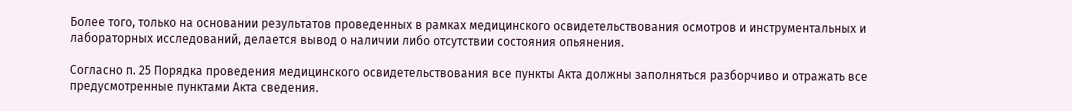Более того, только на основании результатов проведенных в рамках медицинского освидетельствования осмотров и инструментальных и лабораторных исследований, делается вывод о наличии либо отсутствии состояния опьянения.

Согласно п. 25 Порядка проведения медицинского освидетельствования все пункты Акта должны заполняться разборчиво и отражать все предусмотренные пунктами Акта сведения.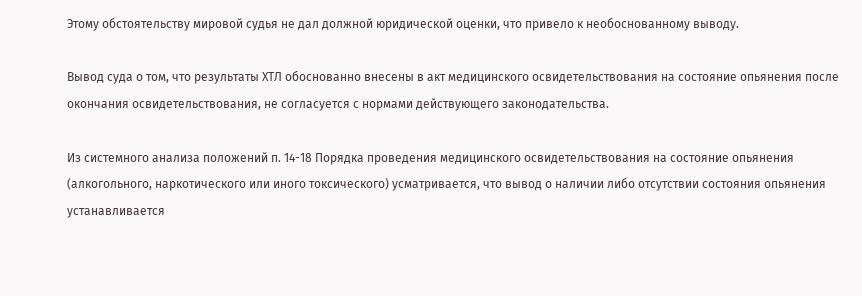Этому обстоятельству мировой судья не дал должной юридической оценки, что привело к необоснованному выводу.

Вывод суда о том, что результаты XTЛ обоснованно внесены в акт медицинского освидетельствования на состояние опьянения после окончания освидетельствования, не согласуется с нормами действующего законодательства.

Из системного анализа положений п. 14-18 Порядка проведения медицинского освидетельствования на состояние опьянения (алкогольного, наркотического или иного токсического) усматривается, что вывод о наличии либо отсутствии состояния опьянения устанавливается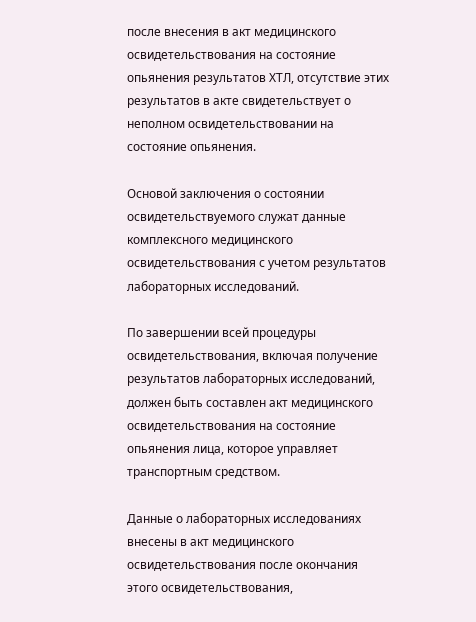после внесения в акт медицинского освидетельствования на состояние опьянения результатов XTЛ, отсутствие этих результатов в акте свидетельствует о неполном освидетельствовании на состояние опьянения.

Основой заключения о состоянии освидетельствуемого служат данные комплексного медицинского освидетельствования с учетом результатов лабораторных исследований.

По завершении всей процедуры освидетельствования, включая получение результатов лабораторных исследований, должен быть составлен акт медицинского освидетельствования на состояние опьянения лица, которое управляет транспортным средством.

Данные о лабораторных исследованиях внесены в акт медицинского освидетельствования после окончания этого освидетельствования,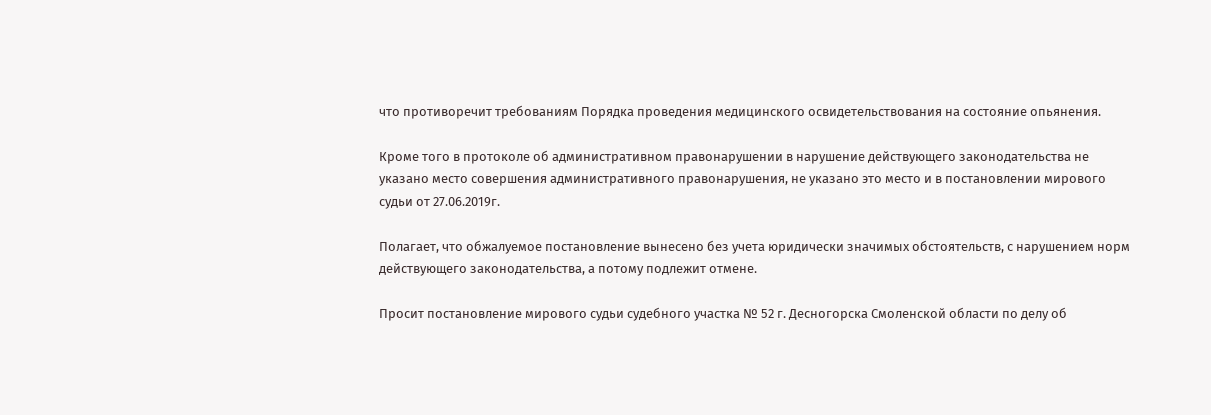что противоречит требованиям Порядка проведения медицинского освидетельствования на состояние опьянения.

Кроме того в протоколе об административном правонарушении в нарушение действующего законодательства не указано место совершения административного правонарушения, не указано это место и в постановлении мирового судьи от 27.06.2019г.

Полагает, что обжалуемое постановление вынесено без учета юридически значимых обстоятельств, с нарушением норм действующего законодательства, а потому подлежит отмене.

Просит постановление мирового судьи судебного участка № 52 г. Десногорска Смоленской области по делу об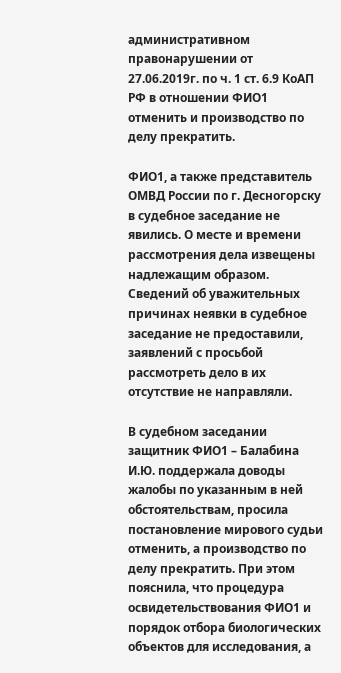административном правонарушении от 27.06.2019г. по ч. 1 ст. 6.9 КоАП РФ в отношении ФИО1 отменить и производство по делу прекратить.

ФИО1, а также представитель ОМВД России по г. Десногорску в судебное заседание не явились. О месте и времени рассмотрения дела извещены надлежащим образом. Сведений об уважительных причинах неявки в судебное заседание не предоставили, заявлений с просьбой рассмотреть дело в их отсутствие не направляли.

В судебном заседании защитник ФИО1 – Балабина И.Ю. поддержала доводы жалобы по указанным в ней обстоятельствам, просила постановление мирового судьи отменить, а производство по делу прекратить. При этом пояснила, что процедура освидетельствования ФИО1 и порядок отбора биологических объектов для исследования, а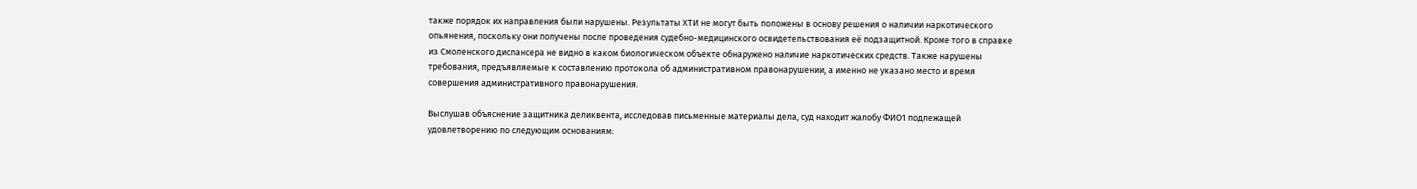также порядок их направления были нарушены. Результаты ХТИ не могут быть положены в основу решения о наличии наркотического опьянения, поскольку они получены после проведения судебно-медицинского освидетельствования её подзащитной. Кроме того в справке из Смоленского диспансера не видно в каком биологическом объекте обнаружено наличие наркотических средств. Также нарушены требования, предъявляемые к составлению протокола об административном правонарушении, а именно не указано место и время совершения административного правонарушения.

Выслушав объяснение защитника деликвента, исследовав письменные материалы дела, суд находит жалобу ФИО1 подлежащей удовлетворению по следующим основаниям: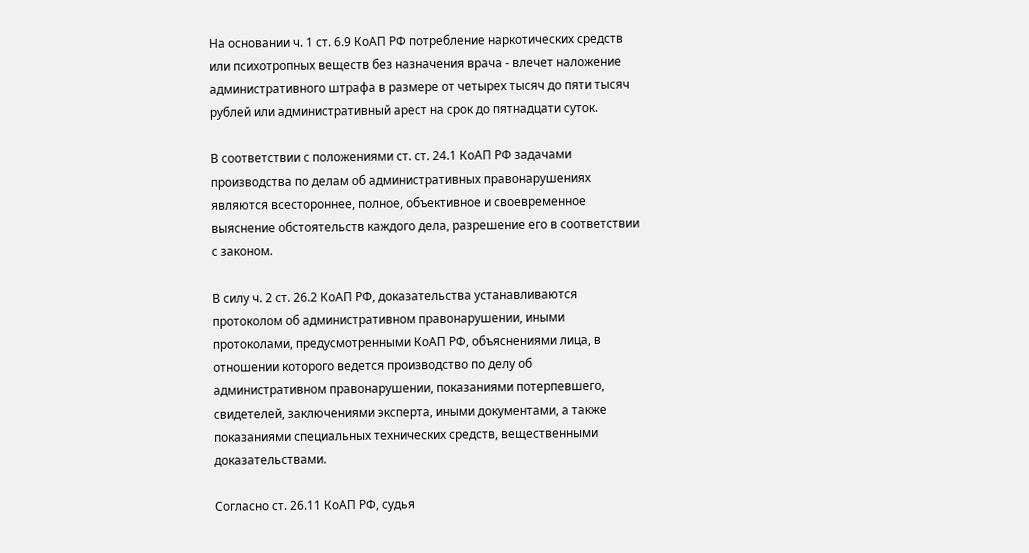На основании ч. 1 ст. 6.9 КоАП РФ потребление наркотических средств или психотропных веществ без назначения врача - влечет наложение административного штрафа в размере от четырех тысяч до пяти тысяч рублей или административный арест на срок до пятнадцати суток.

В соответствии с положениями ст. ст. 24.1 КоАП РФ задачами производства по делам об административных правонарушениях являются всестороннее, полное, объективное и своевременное выяснение обстоятельств каждого дела, разрешение его в соответствии с законом.

В силу ч. 2 ст. 26.2 КоАП РФ, доказательства устанавливаются протоколом об административном правонарушении, иными протоколами, предусмотренными КоАП РФ, объяснениями лица, в отношении которого ведется производство по делу об административном правонарушении, показаниями потерпевшего, свидетелей, заключениями эксперта, иными документами, а также показаниями специальных технических средств, вещественными доказательствами.

Согласно ст. 26.11 КоАП РФ, судья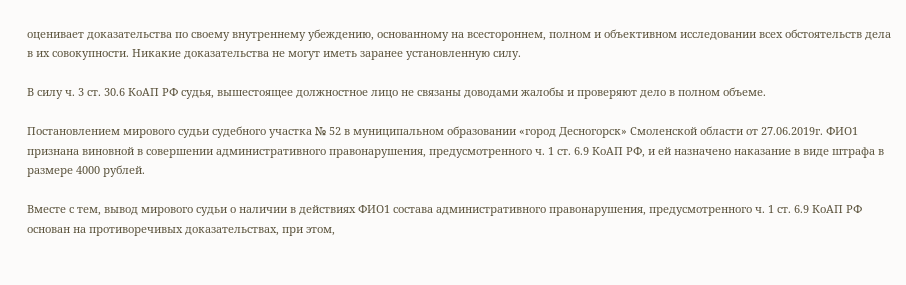оценивает доказательства по своему внутреннему убеждению, основанному на всестороннем, полном и объективном исследовании всех обстоятельств дела в их совокупности. Никакие доказательства не могут иметь заранее установленную силу.

В силу ч. 3 ст. 30.6 КоАП РФ судья, вышестоящее должностное лицо не связаны доводами жалобы и проверяют дело в полном объеме.

Постановлением мирового судьи судебного участка № 52 в муниципальном образовании «город Десногорск» Смоленской области от 27.06.2019г. ФИО1 признана виновной в совершении административного правонарушения, предусмотренного ч. 1 ст. 6.9 КоАП РФ, и ей назначено наказание в виде штрафа в размере 4000 рублей.

Вместе с тем, вывод мирового судьи о наличии в действиях ФИО1 состава административного правонарушения, предусмотренного ч. 1 ст. 6.9 КоАП РФ основан на противоречивых доказательствах, при этом,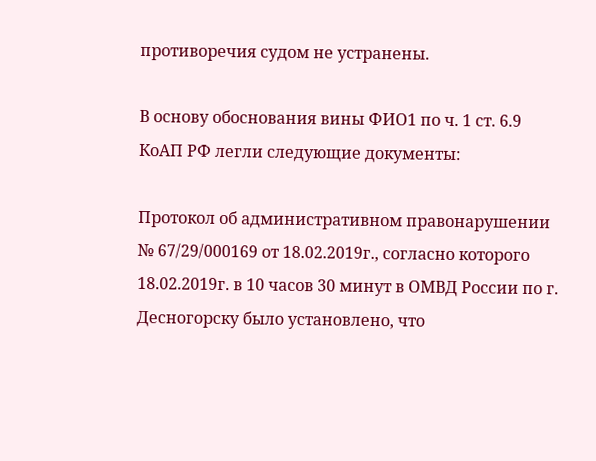противоречия судом не устранены.

В основу обоснования вины ФИО1 по ч. 1 ст. 6.9 КоАП РФ легли следующие документы:

Протокол об административном правонарушении № 67/29/000169 от 18.02.2019г., согласно которого 18.02.2019г. в 10 часов 30 минут в ОМВД России по г. Десногорску было установлено, что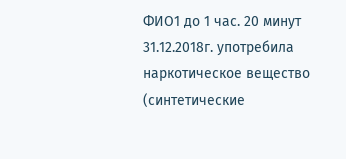ФИО1 до 1 час. 20 минут 31.12.2018г. употребила наркотическое вещество (синтетические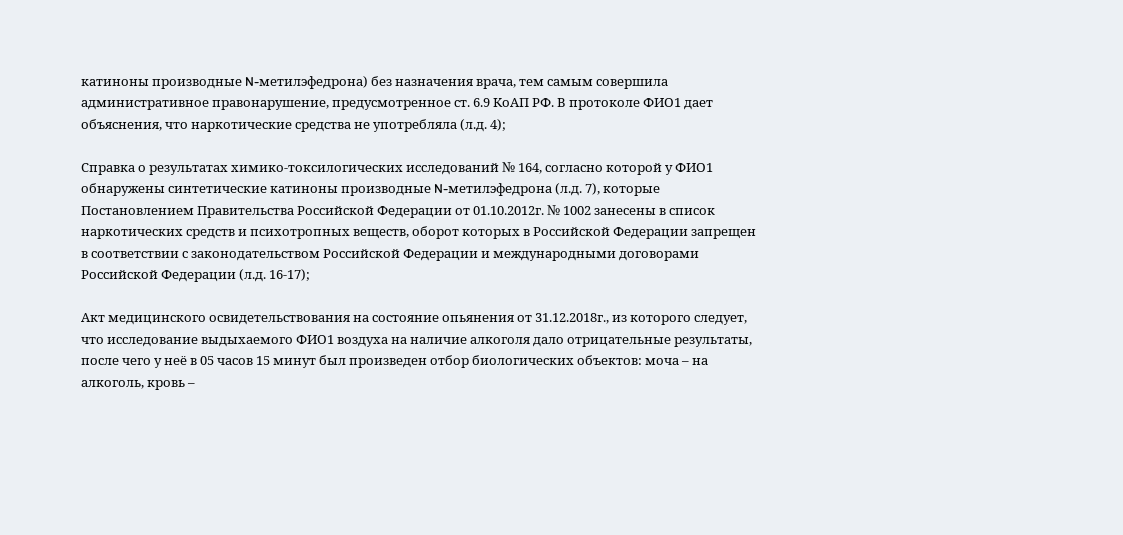катиноны производные N-метилэфедрона) без назначения врача, тем самым совершила административное правонарушение, предусмотренное ст. 6.9 КоАП РФ. В протоколе ФИО1 дает объяснения, что наркотические средства не употребляла (л.д. 4);

Справка о результатах химико-токсилогических исследований № 164, согласно которой у ФИО1 обнаружены синтетические катиноны производные N-метилэфедрона (л.д. 7), которые Постановлением Правительства Российской Федерации от 01.10.2012г. № 1002 занесены в список наркотических средств и психотропных веществ, оборот которых в Российской Федерации запрещен в соответствии с законодательством Российской Федерации и международными договорами Российской Федерации (л.д. 16-17);

Акт медицинского освидетельствования на состояние опьянения от 31.12.2018г., из которого следует, что исследование выдыхаемого ФИО1 воздуха на наличие алкоголя дало отрицательные результаты, после чего у неё в 05 часов 15 минут был произведен отбор биологических объектов: моча – на алкоголь, кровь –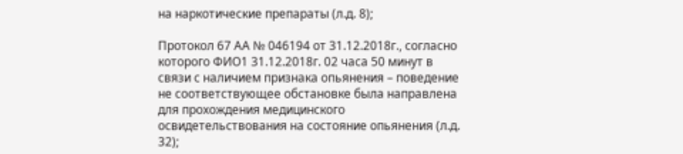на наркотические препараты (л.д. 8);

Протокол 67 АА № 046194 от 31.12.2018г., согласно которого ФИО1 31.12.2018г. 02 часа 50 минут в связи с наличием признака опьянения – поведение не соответствующее обстановке была направлена для прохождения медицинского освидетельствования на состояние опьянения (л.д. 32);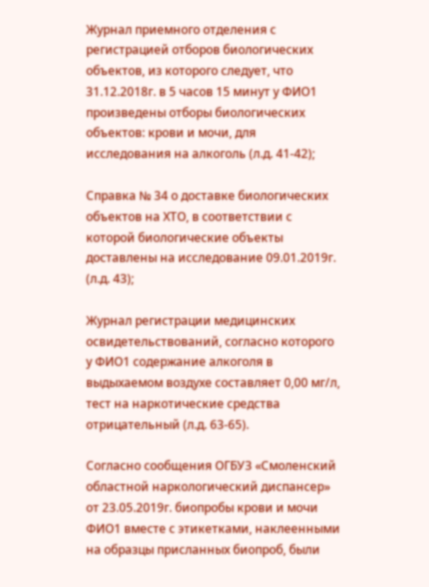Журнал приемного отделения с регистрацией отборов биологических объектов, из которого следует, что 31.12.2018г. в 5 часов 15 минут у ФИО1 произведены отборы биологических объектов: крови и мочи, для исследования на алкоголь (л.д. 41-42);

Справка № 34 о доставке биологических объектов на ХТО, в соответствии с которой биологические объекты доставлены на исследование 09.01.2019г. (л.д. 43);

Журнал регистрации медицинских освидетельствований, согласно которого у ФИО1 содержание алкоголя в выдыхаемом воздухе составляет 0,00 мг/л, тест на наркотические средства отрицательный (л.д. 63-65).

Согласно сообщения ОГБУЗ «Смоленский областной наркологический диспансер» от 23.05.2019г. биопробы крови и мочи ФИО1 вместе с этикетками, наклеенными на образцы присланных биопроб, были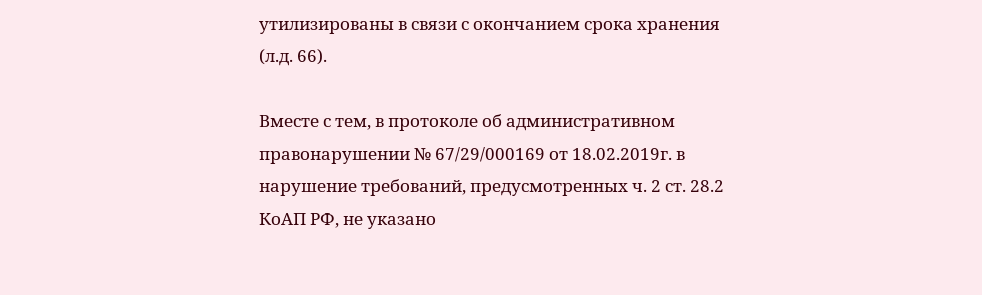утилизированы в связи с окончанием срока хранения (л.д. 66).

Вместе с тем, в протоколе об административном правонарушении № 67/29/000169 от 18.02.2019г. в нарушение требований, предусмотренных ч. 2 ст. 28.2 КоАП РФ, не указано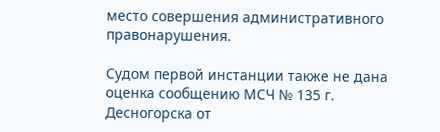место совершения административного правонарушения.

Судом первой инстанции также не дана оценка сообщению МСЧ № 135 г. Десногорска от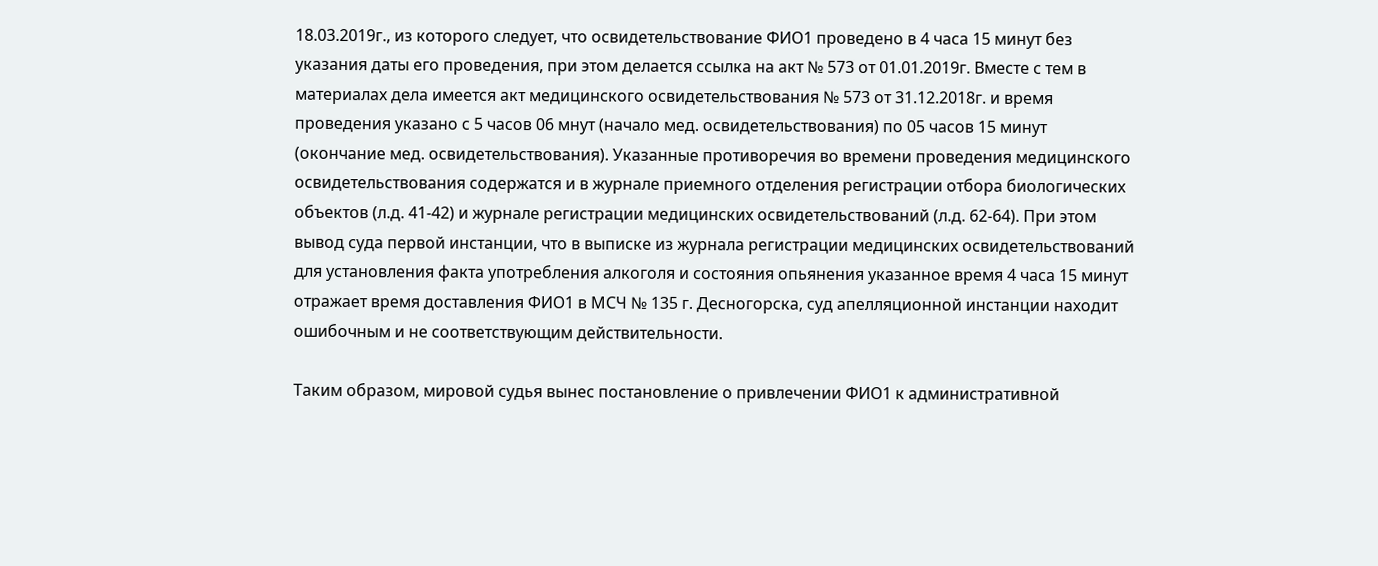18.03.2019г., из которого следует, что освидетельствование ФИО1 проведено в 4 часа 15 минут без указания даты его проведения, при этом делается ссылка на акт № 573 от 01.01.2019г. Вместе с тем в материалах дела имеется акт медицинского освидетельствования № 573 от 31.12.2018г. и время проведения указано с 5 часов 06 мнут (начало мед. освидетельствования) по 05 часов 15 минут (окончание мед. освидетельствования). Указанные противоречия во времени проведения медицинского освидетельствования содержатся и в журнале приемного отделения регистрации отбора биологических объектов (л.д. 41-42) и журнале регистрации медицинских освидетельствований (л.д. 62-64). При этом вывод суда первой инстанции, что в выписке из журнала регистрации медицинских освидетельствований для установления факта употребления алкоголя и состояния опьянения указанное время 4 часа 15 минут отражает время доставления ФИО1 в МСЧ № 135 г. Десногорска, суд апелляционной инстанции находит ошибочным и не соответствующим действительности.

Таким образом, мировой судья вынес постановление о привлечении ФИО1 к административной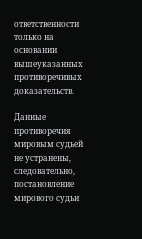ответственности только на основании вышеуказанных противоречивых доказательств.

Данные противоречия мировым судьей не устранены, следовательно, постановление мирового судьи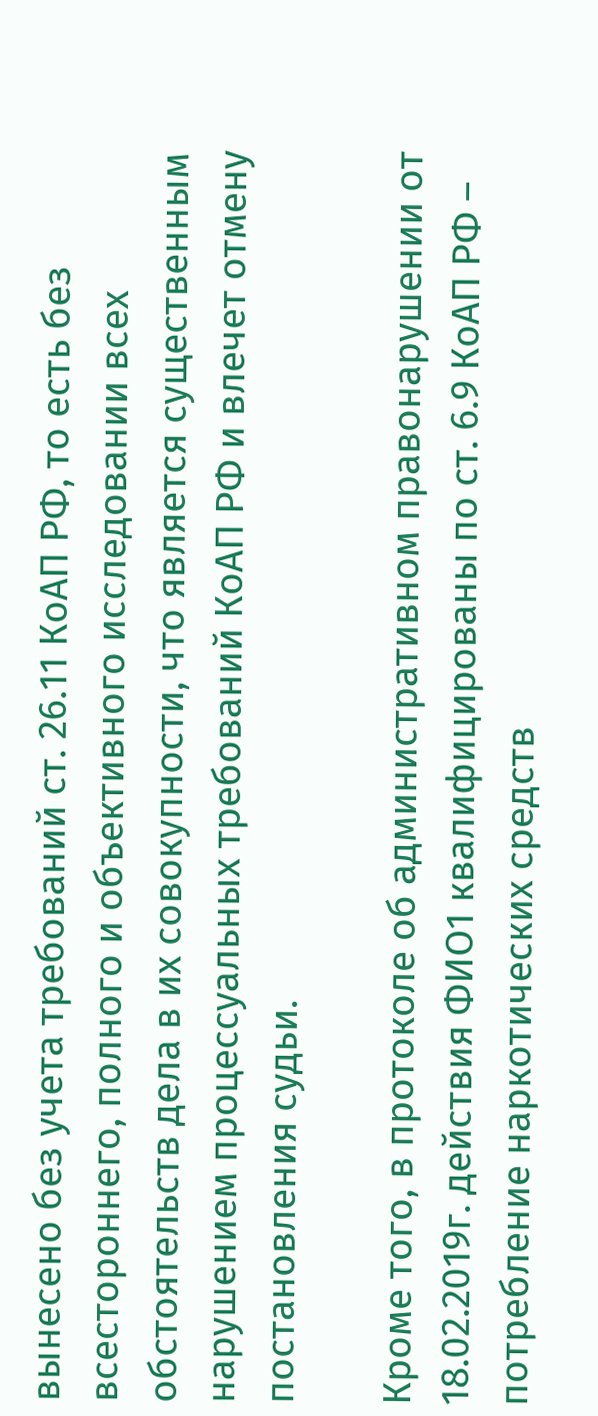вынесено без учета требований ст. 26.11 КоАП РФ, то есть без всестороннего, полного и объективного исследовании всех обстоятельств дела в их совокупности, что является существенным нарушением процессуальных требований КоАП РФ и влечет отмену постановления судьи.

Кроме того, в протоколе об административном правонарушении от 18.02.2019г. действия ФИО1 квалифицированы по ст. 6.9 КоАП РФ – потребление наркотических средств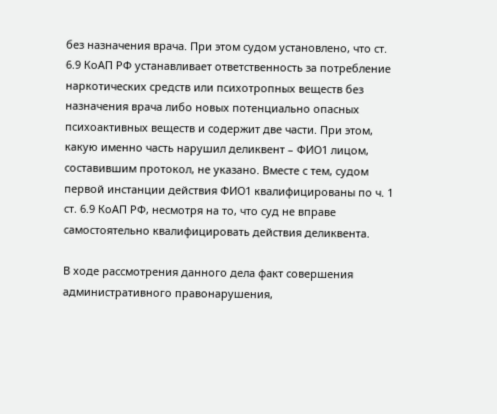без назначения врача. При этом судом установлено, что ст. 6.9 КоАП РФ устанавливает ответственность за потребление наркотических средств или психотропных веществ без назначения врача либо новых потенциально опасных психоактивных веществ и содержит две части. При этом, какую именно часть нарушил деликвент – ФИО1 лицом, составившим протокол, не указано. Вместе с тем, судом первой инстанции действия ФИО1 квалифицированы по ч. 1 ст. 6.9 КоАП РФ, несмотря на то, что суд не вправе самостоятельно квалифицировать действия деликвента.

В ходе рассмотрения данного дела факт совершения административного правонарушения,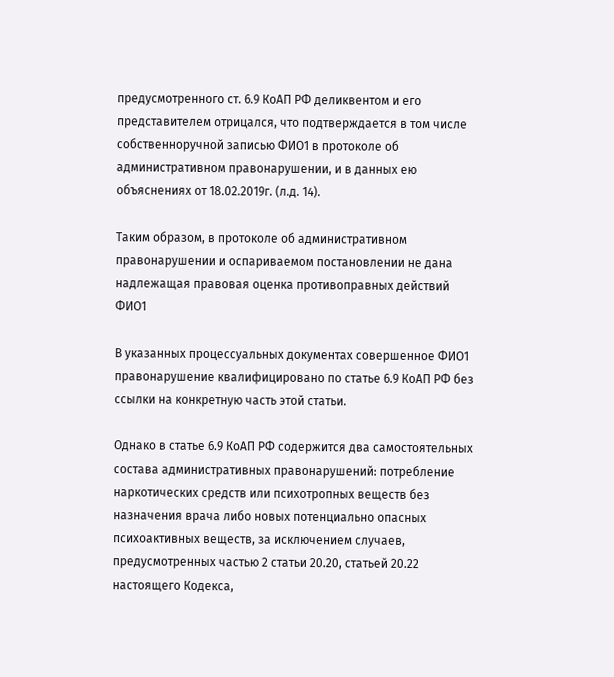предусмотренного ст. 6.9 КоАП РФ деликвентом и его представителем отрицался, что подтверждается в том числе собственноручной записью ФИО1 в протоколе об административном правонарушении, и в данных ею объяснениях от 18.02.2019г. (л.д. 14).

Таким образом, в протоколе об административном правонарушении и оспариваемом постановлении не дана надлежащая правовая оценка противоправных действий ФИО1

В указанных процессуальных документах совершенное ФИО1 правонарушение квалифицировано по статье 6.9 КоАП РФ без ссылки на конкретную часть этой статьи.

Однако в статье 6.9 КоАП РФ содержится два самостоятельных состава административных правонарушений: потребление наркотических средств или психотропных веществ без назначения врача либо новых потенциально опасных психоактивных веществ, за исключением случаев, предусмотренных частью 2 статьи 20.20, статьей 20.22 настоящего Кодекса,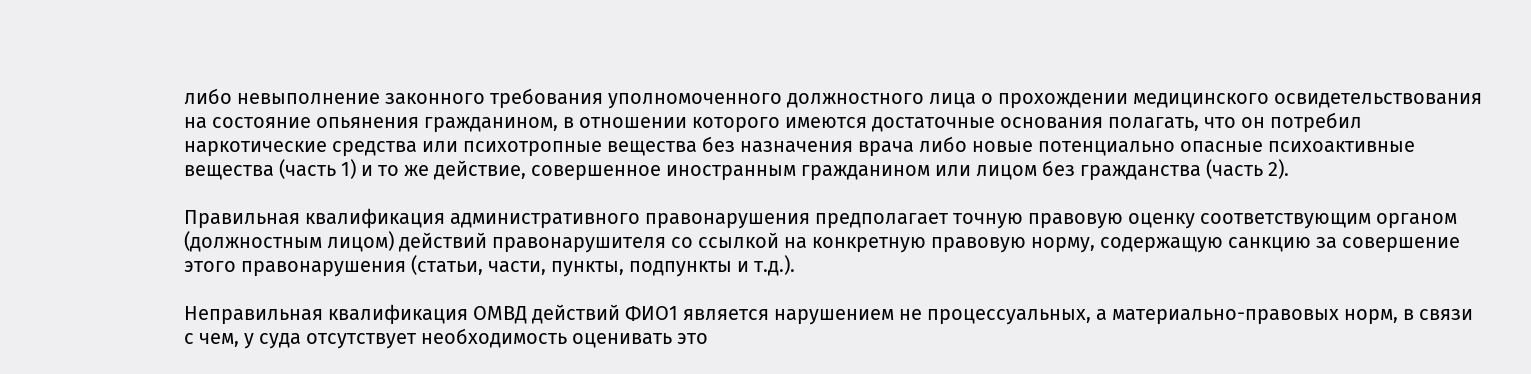либо невыполнение законного требования уполномоченного должностного лица о прохождении медицинского освидетельствования на состояние опьянения гражданином, в отношении которого имеются достаточные основания полагать, что он потребил наркотические средства или психотропные вещества без назначения врача либо новые потенциально опасные психоактивные вещества (часть 1) и то же действие, совершенное иностранным гражданином или лицом без гражданства (часть 2).

Правильная квалификация административного правонарушения предполагает точную правовую оценку соответствующим органом (должностным лицом) действий правонарушителя со ссылкой на конкретную правовую норму, содержащую санкцию за совершение этого правонарушения (статьи, части, пункты, подпункты и т.д.).

Неправильная квалификация ОМВД действий ФИО1 является нарушением не процессуальных, а материально-правовых норм, в связи с чем, у суда отсутствует необходимость оценивать это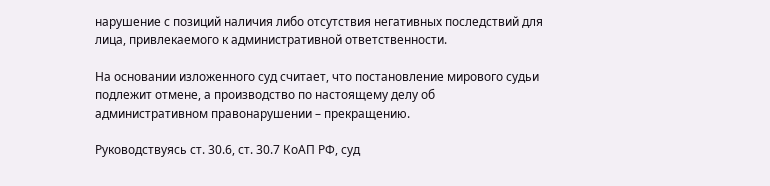нарушение с позиций наличия либо отсутствия негативных последствий для лица, привлекаемого к административной ответственности.

На основании изложенного суд считает, что постановление мирового судьи подлежит отмене, а производство по настоящему делу об административном правонарушении – прекращению.

Руководствуясь ст. 30.6, ст. 30.7 КоАП РФ, суд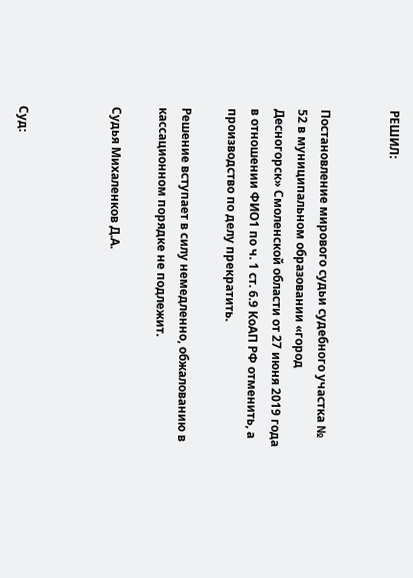РЕШИЛ:


Постановление мирового судьи судебного участка № 52 в муниципальном образовании «город Десногорск» Смоленской области от 27 июня 2019 года в отношении ФИО1 по ч. 1 ст. 6.9 КоАП РФ отменить, а производство по делу прекратить.

Решение вступает в силу немедленно, обжалованию в кассационном порядке не подлежит.

Судья Михаленков Д.А.



Суд: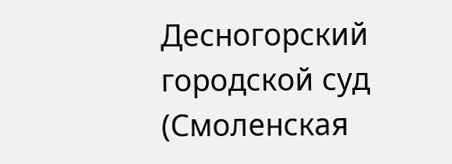Десногорский городской суд (Смоленская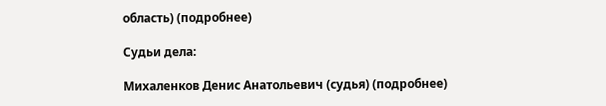область) (подробнее)

Судьи дела:

Михаленков Денис Анатольевич (судья) (подробнее)